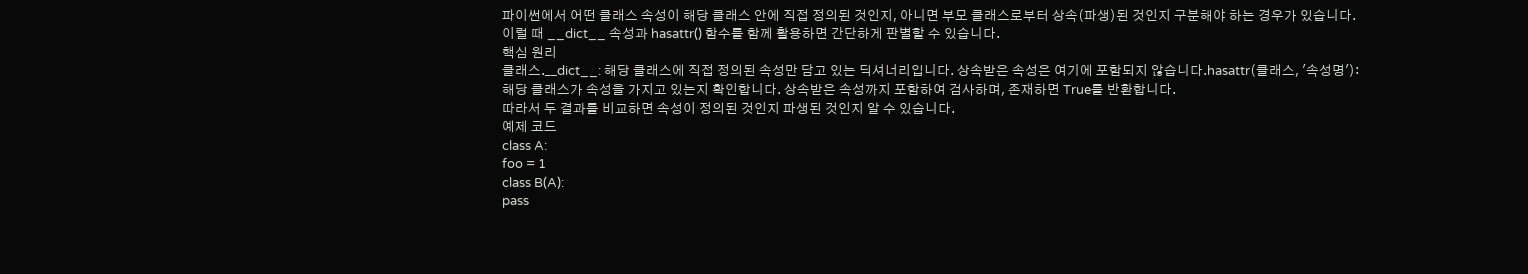파이썬에서 어떤 클래스 속성이 해당 클래스 안에 직접 정의된 것인지, 아니면 부모 클래스로부터 상속(파생)된 것인지 구분해야 하는 경우가 있습니다. 이럴 때 __dict__ 속성과 hasattr() 함수를 함께 활용하면 간단하게 판별할 수 있습니다.
핵심 원리
클래스.__dict__: 해당 클래스에 직접 정의된 속성만 담고 있는 딕셔너리입니다. 상속받은 속성은 여기에 포함되지 않습니다.hasattr(클래스, '속성명'): 해당 클래스가 속성을 가지고 있는지 확인합니다. 상속받은 속성까지 포함하여 검사하며, 존재하면 True를 반환합니다.
따라서 두 결과를 비교하면 속성이 정의된 것인지 파생된 것인지 알 수 있습니다.
예제 코드
class A:
foo = 1
class B(A):
pass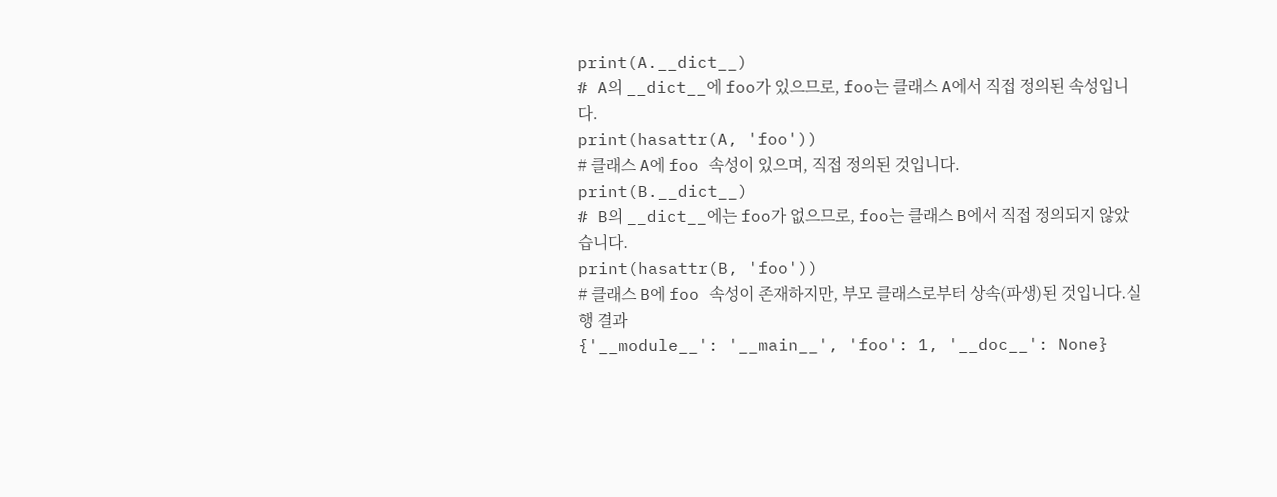print(A.__dict__)
# A의 __dict__에 foo가 있으므로, foo는 클래스 A에서 직접 정의된 속성입니다.
print(hasattr(A, 'foo'))
# 클래스 A에 foo 속성이 있으며, 직접 정의된 것입니다.
print(B.__dict__)
# B의 __dict__에는 foo가 없으므로, foo는 클래스 B에서 직접 정의되지 않았습니다.
print(hasattr(B, 'foo'))
# 클래스 B에 foo 속성이 존재하지만, 부모 클래스로부터 상속(파생)된 것입니다.실행 결과
{'__module__': '__main__', 'foo': 1, '__doc__': None}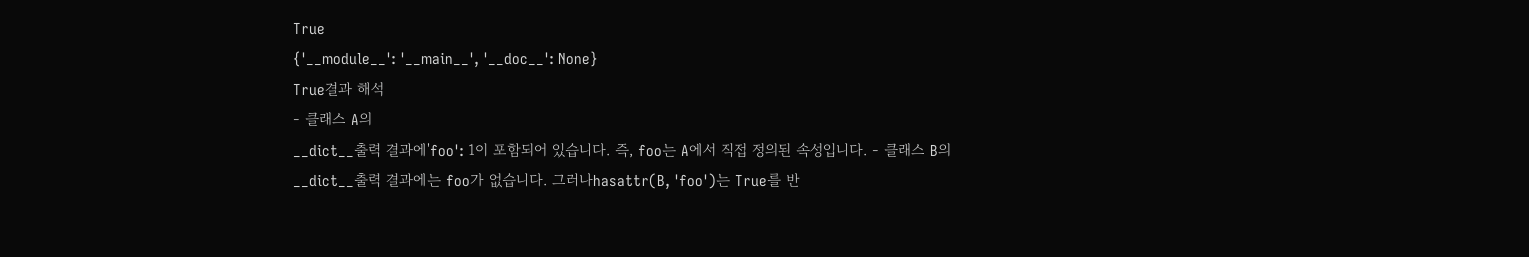True
{'__module__': '__main__', '__doc__': None}
True결과 해석
- 클래스 A의
__dict__출력 결과에'foo': 1이 포함되어 있습니다. 즉, foo는 A에서 직접 정의된 속성입니다. - 클래스 B의
__dict__출력 결과에는 foo가 없습니다. 그러나hasattr(B, 'foo')는 True를 반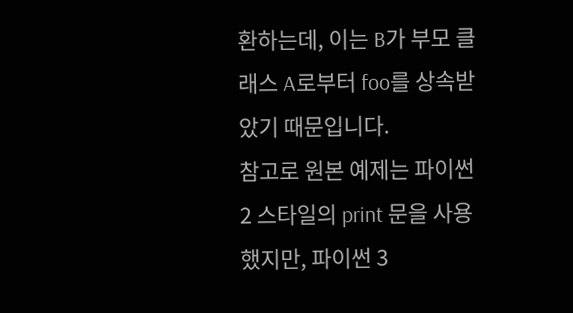환하는데, 이는 B가 부모 클래스 A로부터 foo를 상속받았기 때문입니다.
참고로 원본 예제는 파이썬 2 스타일의 print 문을 사용했지만, 파이썬 3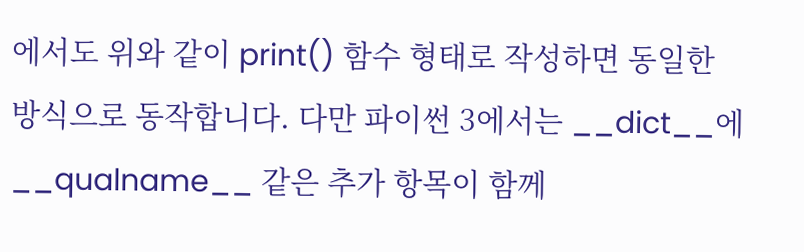에서도 위와 같이 print() 함수 형태로 작성하면 동일한 방식으로 동작합니다. 다만 파이썬 3에서는 __dict__에 __qualname__ 같은 추가 항목이 함께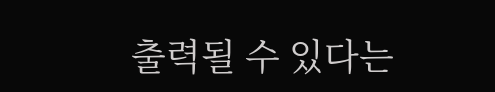출력될 수 있다는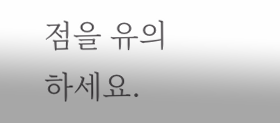점을 유의하세요.